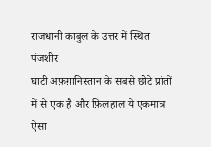राजधानी काबुल के उत्तर में स्थित पंजशीर
घाटी अफ़ग़ानिस्तान के सबसे छोटे प्रांतों में से एक है और फ़िलहाल ये एकमात्र ऐसा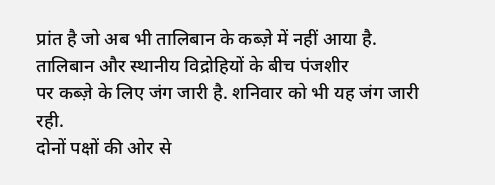प्रांत है जो अब भी तालिबान के कब्ज़े में नहीं आया है.
तालिबान और स्थानीय विद्रोहियों के बीच पंजशीर
पर कब्ज़े के लिए जंग जारी है. शनिवार को भी यह जंग जारी रही.
दोनों पक्षों की ओर से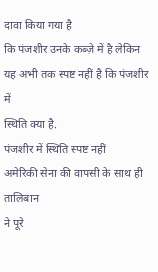दावा किया गया है
कि पंजशीर उनके कब्ज़े में है लेकिन यह अभी तक स्पष्ट नहीं है कि पंजशीर में
स्थिति क्या है.
पंजशीर में स्थिति स्पष्ट नहीं
अमेरिकी सेना की वापसी के साथ ही तालिबान
ने पूरे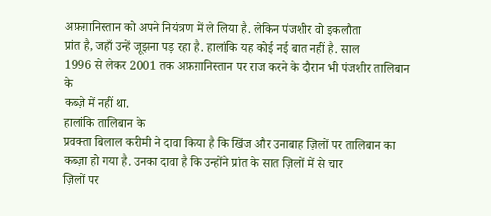अफ़ग़ानिस्तान को अपने नियंत्रण में ले लिया है. लेकिन पंजशीर वो इकलौता
प्रांत है, जहाँ उन्हें जूझना पड़ रहा है. हालांकि यह कोई नई बात नहीं है. साल
1996 से लेकर 2001 तक अफ़ग़ानिस्तान पर राज करने के दौरान भी पंजशीर तालिबान के
कब्ज़े में नहीं था.
हालांकि तालिबान के
प्रवक्ता बिलाल करीमी ने दावा किया है कि खिंज और उनाबाह ज़िलों पर तालिबान का
कब्ज़ा हो गया है. उनका दावा है कि उन्होंने प्रांत के सात ज़िलों में से चार
ज़िलों पर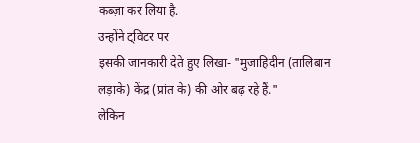कब्ज़ा कर लिया है.
उन्होंने ट्विटर पर
इसकी जानकारी देते हुए लिखा- "मुजाहिदीन (तालिबान
लड़ाके) केंद्र (प्रांत के) की ओर बढ़ रहे हैं."
लेकिन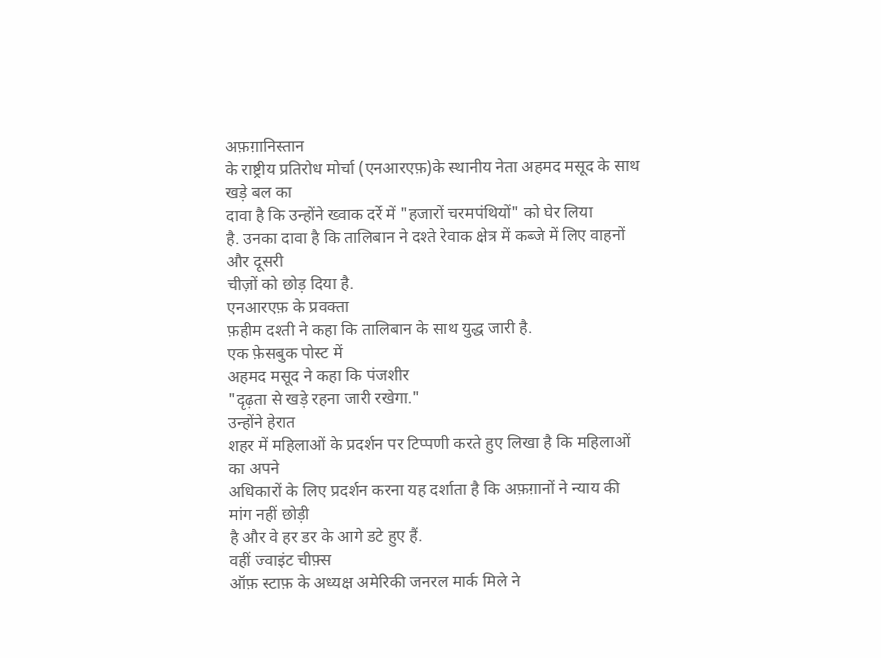अफ़ग़ानिस्तान
के राष्ट्रीय प्रतिरोध मोर्चा (एनआरएफ़)के स्थानीय नेता अहमद मसूद के साथ खड़े बल का
दावा है कि उन्होंने ख्वाक दर्रे में "हजारों चरमपंथियों" को घेर लिया
है. उनका दावा है कि तालिबान ने दश्ते रेवाक क्षेत्र में कब्जे में लिए वाहनों और दूसरी
चीज़ों को छोड़ दिया है.
एनआरएफ़ के प्रवक्ता
फ़हीम दश्ती ने कहा कि तालिबान के साथ युद्ध जारी है.
एक फ़ेसबुक पोस्ट में
अहमद मसूद ने कहा कि पंजशीर
"दृढ़ता से खड़े रहना जारी रखेगा."
उन्होंने हेरात
शहर में महिलाओं के प्रदर्शन पर टिप्पणी करते हुए लिखा है कि महिलाओं का अपने
अधिकारों के लिए प्रदर्शन करना यह दर्शाता है कि अफ़ग़ानों ने न्याय की मांग नहीं छोड़ी
है और वे हर डर के आगे डटे हुए हैं.
वहीं ज्वाइंट चीफ़्स
ऑफ़ स्टाफ़ के अध्यक्ष अमेरिकी जनरल मार्क मिले ने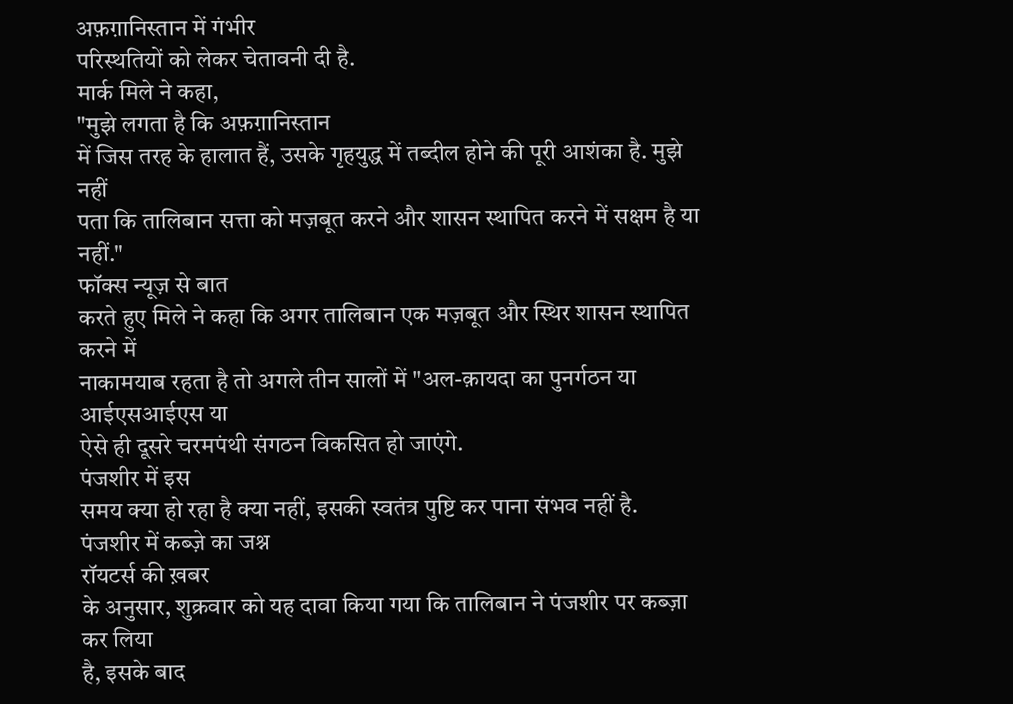अफ़ग़ानिस्तान में गंभीर
परिस्थतियों को लेकर चेतावनी दी है.
मार्क मिले ने कहा,
"मुझे लगता है कि अफ़ग़ानिस्तान
में जिस तरह के हालात हैं, उसके गृहयुद्ध में तब्दील होने की पूरी आशंका है. मुझे नहीं
पता कि तालिबान सत्ता को मज़बूत करने और शासन स्थापित करने में सक्षम है या नहीं."
फॉक्स न्यूज़ से बात
करते हुए मिले ने कहा कि अगर तालिबान एक मज़बूत और स्थिर शासन स्थापित करने में
नाकामयाब रहता है तो अगले तीन सालों में "अल-क़ायदा का पुनर्गठन या आईएसआईएस या
ऐसे ही दूसरे चरमपंथी संगठन विकसित हो जाएंगे.
पंजशीर में इस
समय क्या हो रहा है क्या नहीं, इसकी स्वतंत्र पुष्टि कर पाना संभव नहीं है.
पंजशीर में कब्ज़े का जश्न
रॉयटर्स की ख़बर
के अनुसार, शुक्रवार को यह दावा किया गया कि तालिबान ने पंजशीर पर कब्ज़ा कर लिया
है, इसके बाद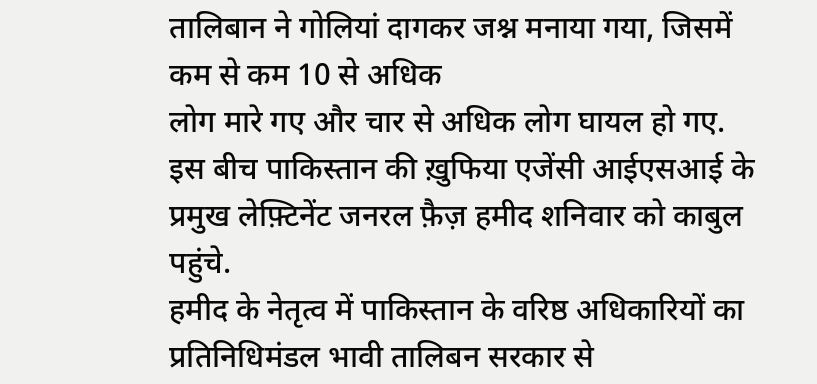तालिबान ने गोलियां दागकर जश्न मनाया गया, जिसमें कम से कम 10 से अधिक
लोग मारे गए और चार से अधिक लोग घायल हो गए.
इस बीच पाकिस्तान की ख़ुफिया एजेंसी आईएसआई के प्रमुख लेफ़्टिनेंट जनरल फ़ैज़ हमीद शनिवार को काबुल
पहुंचे.
हमीद के नेतृत्व में पाकिस्तान के वरिष्ठ अधिकारियों का प्रतिनिधिमंडल भावी तालिबन सरकार से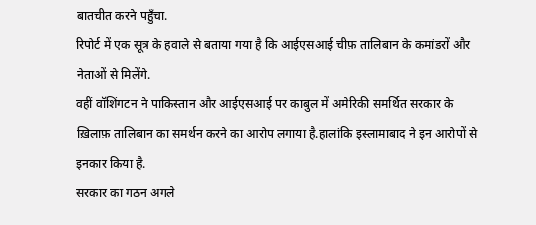बातचीत करने पहुँचा.
रिपोर्ट में एक सूत्र के हवाले से बताया गया है कि आईएसआई चीफ़ तालिबान के कमांडरों और नेताओं से मिलेंगे.
वहीं वॉशिंगटन ने पाकिस्तान और आईएसआई पर काबुल में अमेरिकी समर्थित सरकार के ख़िलाफ़ तालिबान का समर्थन करने का आरोप लगाया है.हालांकि इस्लामाबाद ने इन आरोपों से इनकार किया है.
सरकार का गठन अगले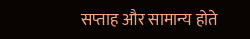सप्ताह और सामान्य होते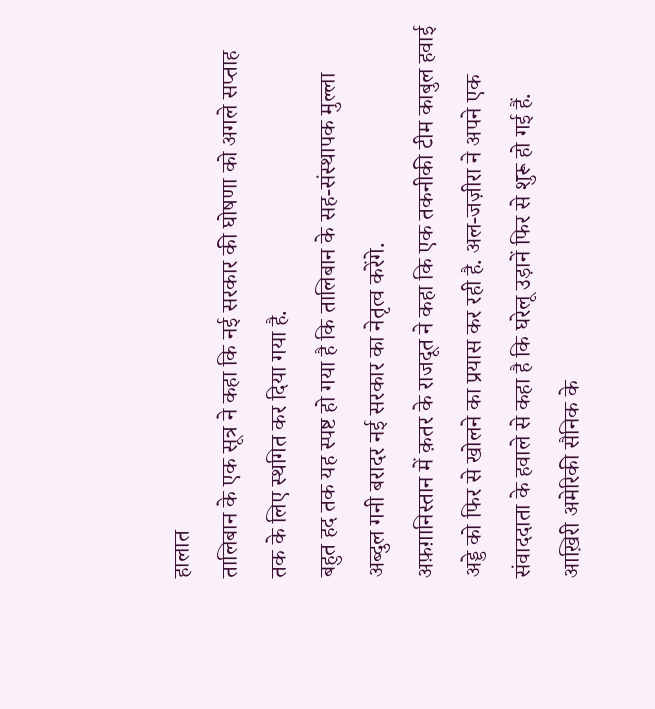हालात
तालिबान के एक सूत्र ने कहा कि नई सरकार की घोषणा को अगले सप्ताह तक के लिए स्थगित कर दिया गया है.
बहुत हद तक यह स्पष्ट हो गया है कि तालिबान के सह-संस्थापक मुल्ला अब्दुल गनी बरादर नई सरकार का नेतृत्व करेंगे.
अफ़ग़ानिस्तान में क़तर के राजदूत ने कहा कि एक तकनीकी टीम काबुल हवाई अड्डे को फिर से खोलने का प्रयास कर रही है. अल-जज़ीरा ने अपने एक संवाददाता के हवाले से कहा है कि घरेलू उड़ानें फिर से शुरू हो गई हैं.
आख़िरी अमेरिकी सैनिक के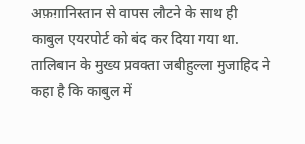अफ़ग़ानिस्तान से वापस लौटने के साथ ही काबुल एयरपोर्ट को बंद कर दिया गया था.
तालिबान के मुख्य प्रवक्ता जबीहुल्ला मुजाहिद ने कहा है कि काबुल में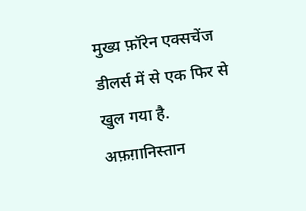मुख्य फ़ॉरेन एक्सचेंज डीलर्स में से एक फिर से खुल गया है.
अफ़ग़ानिस्तान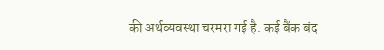की अर्थव्यवस्था चरमरा गई है. कई बैंक बंद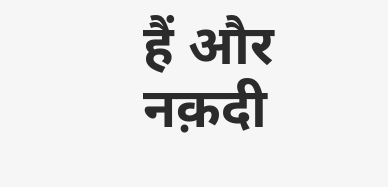हैं और नक़दी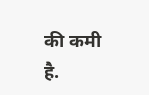की कमी है.